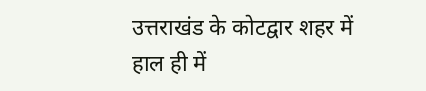उत्तराखंड के कोटद्वार शहर में हाल ही में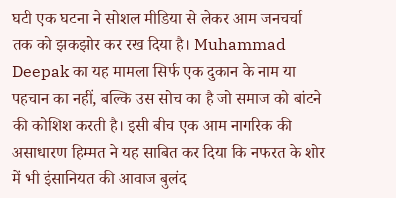घटी एक घटना ने सोशल मीडिया से लेकर आम जनचर्चा तक को झकझोर कर रख दिया है। Muhammad Deepak का यह मामला सिर्फ एक दुकान के नाम या पहचान का नहीं, बल्कि उस सोच का है जो समाज को बांटने की कोशिश करती है। इसी बीच एक आम नागरिक की असाधारण हिम्मत ने यह साबित कर दिया कि नफरत के शोर में भी इंसानियत की आवाज बुलंद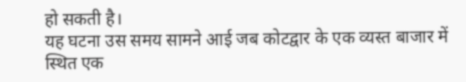हो सकती है।
यह घटना उस समय सामने आई जब कोटद्वार के एक व्यस्त बाजार में स्थित एक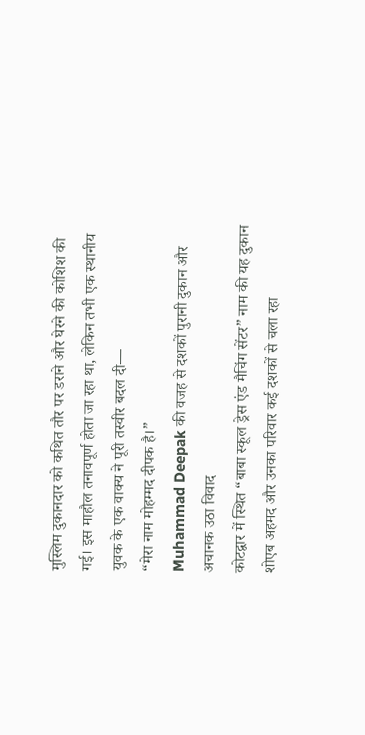मुस्लिम दुकानदार को कथित तौर पर डराने और घेरने की कोशिश की गई। इस माहौल तनावपूर्ण होता जा रहा था, लेकिन तभी एक स्थानीय युवक के एक वाक्य ने पूरी तस्वीर बदल दी—
“मेरा नाम मोहम्मद दीपक है।”
Muhammad Deepak की वजह से दशकों पुरानी दुकान और अचानक उठा विवाद
कोटद्वार में स्थित “बाबा स्कूल ड्रेस एंड मैचिंग सेंटर” नाम की यह दुकान शोएब अहमद और उनका परिवार कई दशकों से चला रहा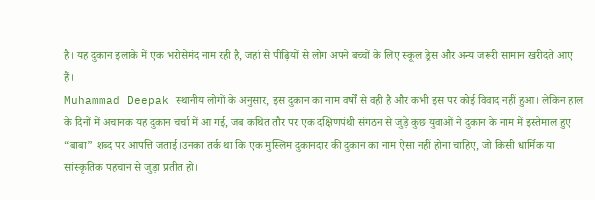है। यह दुकान इलाके में एक भरोसेमंद नाम रही है, जहां से पीढ़ियों से लोग अपने बच्चों के लिए स्कूल ड्रेस और अन्य जरूरी सामान खरीदते आए हैं।
Muhammad Deepak स्थानीय लोगों के अनुसार, इस दुकान का नाम वर्षों से वही है और कभी इस पर कोई विवाद नहीं हुआ। लेकिन हाल के दिनों में अचानक यह दुकान चर्चा में आ गई, जब कथित तौर पर एक दक्षिणपंथी संगठन से जुड़े कुछ युवाओं ने दुकान के नाम में इस्तेमाल हुए “बाबा” शब्द पर आपत्ति जताई।उनका तर्क था कि एक मुस्लिम दुकानदार की दुकान का नाम ऐसा नहीं होना चाहिए, जो किसी धार्मिक या सांस्कृतिक पहचान से जुड़ा प्रतीत हो।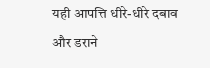यही आपत्ति धीरे-धीरे दबाव और डराने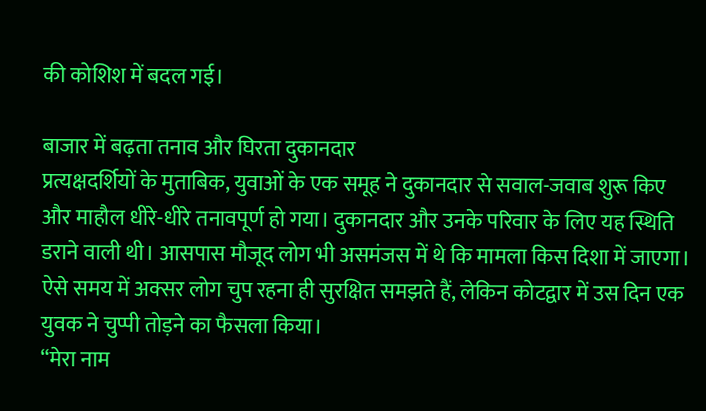की कोशिश में बदल गई।

बाजार में बढ़ता तनाव और घिरता दुकानदार
प्रत्यक्षदर्शियों के मुताबिक, युवाओं के एक समूह ने दुकानदार से सवाल-जवाब शुरू किए और माहौल धीरे-धीरे तनावपूर्ण हो गया। दुकानदार और उनके परिवार के लिए यह स्थिति डराने वाली थी। आसपास मौजूद लोग भी असमंजस में थे कि मामला किस दिशा में जाएगा।
ऐसे समय में अक्सर लोग चुप रहना ही सुरक्षित समझते हैं, लेकिन कोटद्वार में उस दिन एक युवक ने चुप्पी तोड़ने का फैसला किया।
“मेरा नाम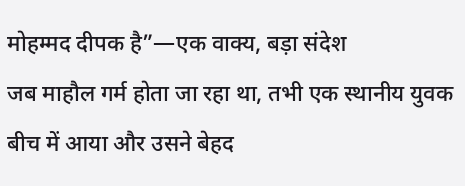मोहम्मद दीपक है”—एक वाक्य, बड़ा संदेश
जब माहौल गर्म होता जा रहा था, तभी एक स्थानीय युवक बीच में आया और उसने बेहद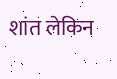शांत लेकिन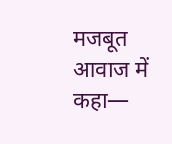मजबूत आवाज में कहा—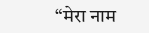“मेरा नाम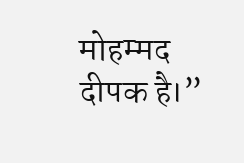मोहम्मद दीपक है।”